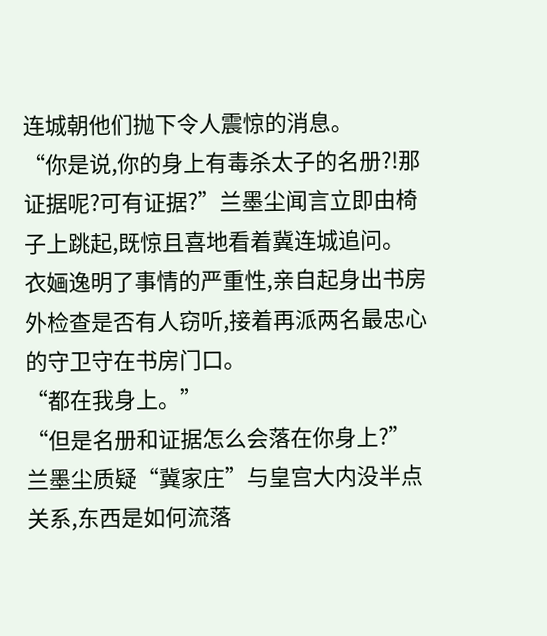连城朝他们抛下令人震惊的消息。
“你是说,你的身上有毒杀太子的名册?!那证据呢?可有证据?”兰墨尘闻言立即由椅子上跳起,既惊且喜地看着冀连城追问。
衣婳逸明了事情的严重性,亲自起身出书房外检查是否有人窃听,接着再派两名最忠心的守卫守在书房门口。
“都在我身上。”
“但是名册和证据怎么会落在你身上?”兰墨尘质疑“冀家庄”与皇宫大内没半点关系,东西是如何流落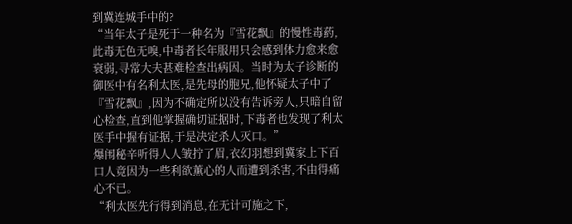到冀连城手中的?
“当年太子是死于一种名为『雪花飘』的慢性毒葯,此毒无色无嗅,中毒者长年服用只会感到体力愈来愈衰弱,寻常大夫甚难检查出病因。当时为太子诊断的御医中有名利太医,是先母的胞兄,他怀疑太子中了『雪花飘』,因为不确定所以没有告诉旁人,只暗自留心检查,直到他掌握确切证据时,下毒者也发现了利太医手中握有证据,于是决定杀人灭口。”
爆闱秘辛听得人人皱拧了眉,衣幻羽想到冀家上下百口人竟因为一些利欲薰心的人而遭到杀害,不由得痛心不已。
“利太医先行得到消息,在无计可施之下,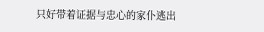只好带着证据与忠心的家仆逃出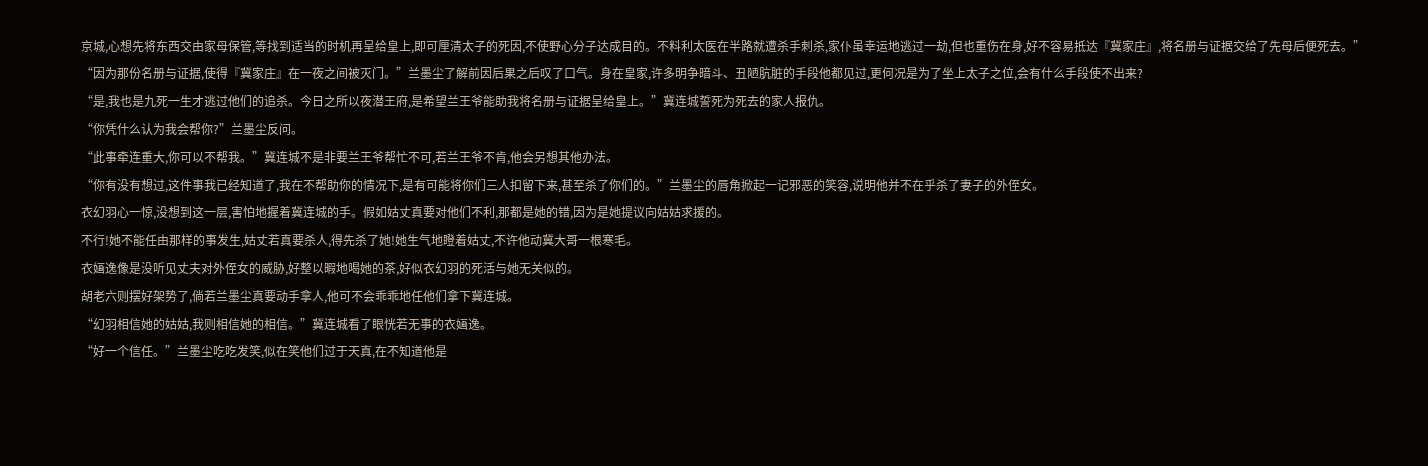京城,心想先将东西交由家母保管,等找到适当的时机再呈给皇上,即可厘清太子的死因,不使野心分子达成目的。不料利太医在半路就遭杀手刺杀,家仆虽幸运地逃过一劫,但也重伤在身,好不容易抵达『冀家庄』,将名册与证据交给了先母后便死去。”
“因为那份名册与证据,使得『冀家庄』在一夜之间被灭门。”兰墨尘了解前因后果之后叹了口气。身在皇家,许多明争暗斗、丑陋肮脏的手段他都见过,更何况是为了坐上太子之位,会有什么手段使不出来?
“是,我也是九死一生才逃过他们的追杀。今日之所以夜潜王府,是希望兰王爷能助我将名册与证据呈给皇上。”冀连城誓死为死去的家人报仇。
“你凭什么认为我会帮你?”兰墨尘反问。
“此事牵连重大,你可以不帮我。”冀连城不是非要兰王爷帮忙不可,若兰王爷不肯,他会另想其他办法。
“你有没有想过,这件事我已经知道了,我在不帮助你的情况下,是有可能将你们三人扣留下来,甚至杀了你们的。”兰墨尘的唇角掀起一记邪恶的笑容,说明他并不在乎杀了妻子的外侄女。
衣幻羽心一惊,没想到这一层,害怕地握着冀连城的手。假如姑丈真要对他们不利,那都是她的错,因为是她提议向姑姑求援的。
不行!她不能任由那样的事发生,姑丈若真要杀人,得先杀了她!她生气地瞪着姑丈,不许他动冀大哥一根寒毛。
衣婳逸像是没听见丈夫对外侄女的威胁,好整以暇地喝她的茶,好似衣幻羽的死活与她无关似的。
胡老六则摆好架势了,倘若兰墨尘真要动手拿人,他可不会乖乖地任他们拿下冀连城。
“幻羽相信她的姑姑,我则相信她的相信。”冀连城看了眼恍若无事的衣婳逸。
“好一个信任。”兰墨尘吃吃发笑,似在笑他们过于天真,在不知道他是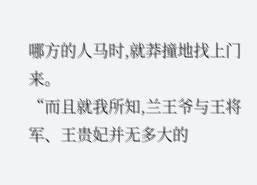哪方的人马时,就莽撞地找上门来。
“而且就我所知,兰王爷与王将军、王贵妃并无多大的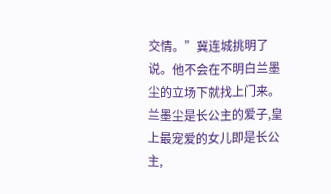交情。”冀连城挑明了说。他不会在不明白兰墨尘的立场下就找上门来。兰墨尘是长公主的爱子,皇上最宠爱的女儿即是长公主,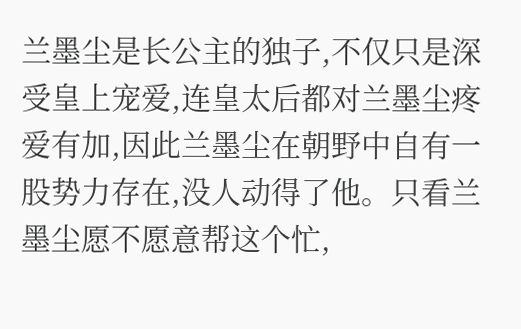兰墨尘是长公主的独子,不仅只是深受皇上宠爱,连皇太后都对兰墨尘疼爱有加,因此兰墨尘在朝野中自有一股势力存在,没人动得了他。只看兰墨尘愿不愿意帮这个忙,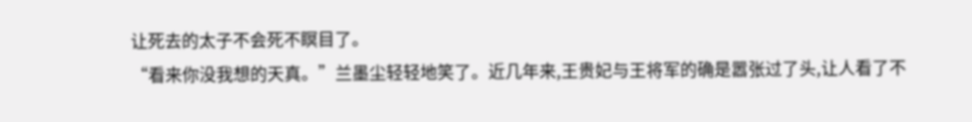让死去的太子不会死不瞑目了。
“看来你没我想的天真。”兰墨尘轻轻地笑了。近几年来,王贵妃与王将军的确是嚣张过了头,让人看了不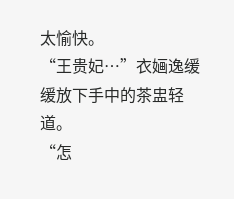太愉快。
“王贵妃…”衣婳逸缓缓放下手中的茶盅轻道。
“怎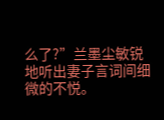么了?”兰墨尘敏锐地听出妻子言词间细微的不悦。